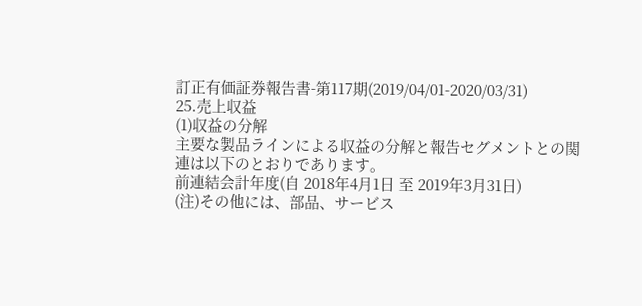訂正有価証券報告書-第117期(2019/04/01-2020/03/31)
25.売上収益
(1)収益の分解
主要な製品ラインによる収益の分解と報告セグメントとの関連は以下のとおりであります。
前連結会計年度(自 2018年4月1日 至 2019年3月31日)
(注)その他には、部品、サービス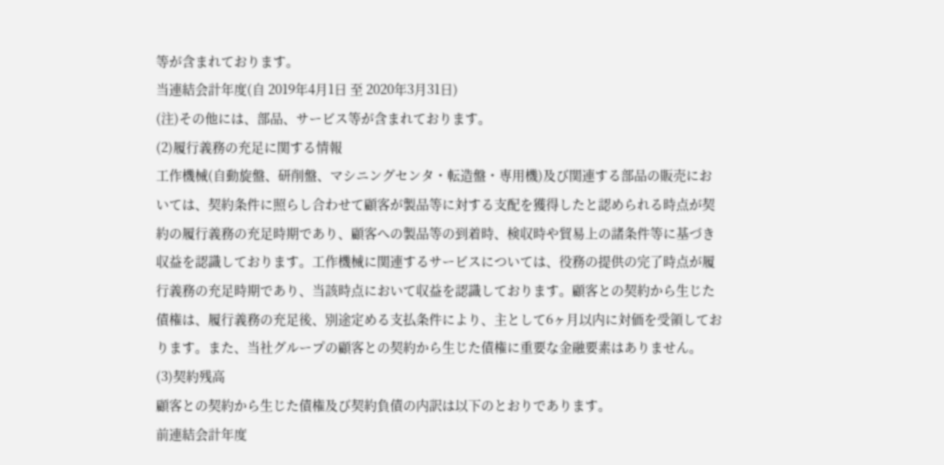等が含まれております。
当連結会計年度(自 2019年4月1日 至 2020年3月31日)
(注)その他には、部品、サービス等が含まれております。
(2)履行義務の充足に関する情報
工作機械(自動旋盤、研削盤、マシニングセンタ・転造盤・専用機)及び関連する部品の販売においては、契約条件に照らし合わせて顧客が製品等に対する支配を獲得したと認められる時点が契約の履行義務の充足時期であり、顧客への製品等の到着時、検収時や貿易上の諸条件等に基づき収益を認識しております。工作機械に関連するサービスについては、役務の提供の完了時点が履行義務の充足時期であり、当該時点において収益を認識しております。顧客との契約から生じた債権は、履行義務の充足後、別途定める支払条件により、主として6ヶ月以内に対価を受領しております。また、当社グループの顧客との契約から生じた債権に重要な金融要素はありません。
(3)契約残高
顧客との契約から生じた債権及び契約負債の内訳は以下のとおりであります。
前連結会計年度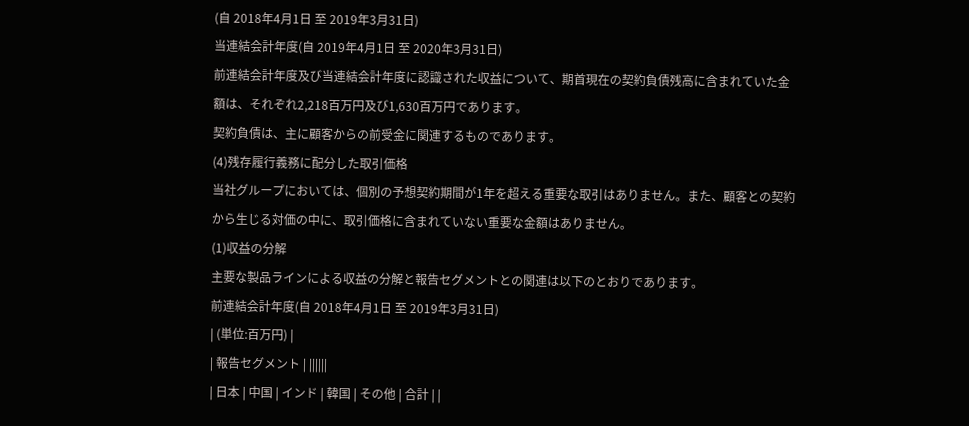(自 2018年4月1日 至 2019年3月31日)
当連結会計年度(自 2019年4月1日 至 2020年3月31日)
前連結会計年度及び当連結会計年度に認識された収益について、期首現在の契約負債残高に含まれていた金額は、それぞれ2,218百万円及び1,630百万円であります。
契約負債は、主に顧客からの前受金に関連するものであります。
(4)残存履行義務に配分した取引価格
当社グループにおいては、個別の予想契約期間が1年を超える重要な取引はありません。また、顧客との契約から生じる対価の中に、取引価格に含まれていない重要な金額はありません。
(1)収益の分解
主要な製品ラインによる収益の分解と報告セグメントとの関連は以下のとおりであります。
前連結会計年度(自 2018年4月1日 至 2019年3月31日)
| (単位:百万円) |
| 報告セグメント | ||||||
| 日本 | 中国 | インド | 韓国 | その他 | 合計 | |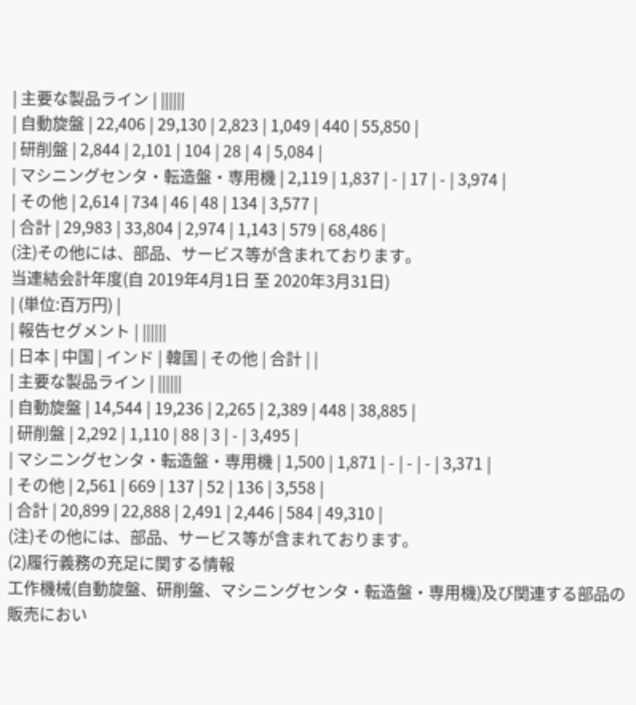| 主要な製品ライン | ||||||
| 自動旋盤 | 22,406 | 29,130 | 2,823 | 1,049 | 440 | 55,850 |
| 研削盤 | 2,844 | 2,101 | 104 | 28 | 4 | 5,084 |
| マシニングセンタ・転造盤・専用機 | 2,119 | 1,837 | - | 17 | - | 3,974 |
| その他 | 2,614 | 734 | 46 | 48 | 134 | 3,577 |
| 合計 | 29,983 | 33,804 | 2,974 | 1,143 | 579 | 68,486 |
(注)その他には、部品、サービス等が含まれております。
当連結会計年度(自 2019年4月1日 至 2020年3月31日)
| (単位:百万円) |
| 報告セグメント | ||||||
| 日本 | 中国 | インド | 韓国 | その他 | 合計 | |
| 主要な製品ライン | ||||||
| 自動旋盤 | 14,544 | 19,236 | 2,265 | 2,389 | 448 | 38,885 |
| 研削盤 | 2,292 | 1,110 | 88 | 3 | - | 3,495 |
| マシニングセンタ・転造盤・専用機 | 1,500 | 1,871 | - | - | - | 3,371 |
| その他 | 2,561 | 669 | 137 | 52 | 136 | 3,558 |
| 合計 | 20,899 | 22,888 | 2,491 | 2,446 | 584 | 49,310 |
(注)その他には、部品、サービス等が含まれております。
(2)履行義務の充足に関する情報
工作機械(自動旋盤、研削盤、マシニングセンタ・転造盤・専用機)及び関連する部品の販売におい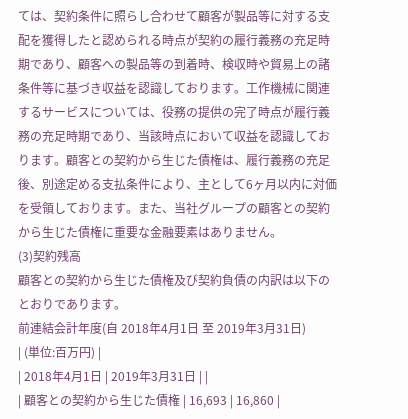ては、契約条件に照らし合わせて顧客が製品等に対する支配を獲得したと認められる時点が契約の履行義務の充足時期であり、顧客への製品等の到着時、検収時や貿易上の諸条件等に基づき収益を認識しております。工作機械に関連するサービスについては、役務の提供の完了時点が履行義務の充足時期であり、当該時点において収益を認識しております。顧客との契約から生じた債権は、履行義務の充足後、別途定める支払条件により、主として6ヶ月以内に対価を受領しております。また、当社グループの顧客との契約から生じた債権に重要な金融要素はありません。
(3)契約残高
顧客との契約から生じた債権及び契約負債の内訳は以下のとおりであります。
前連結会計年度(自 2018年4月1日 至 2019年3月31日)
| (単位:百万円) |
| 2018年4月1日 | 2019年3月31日 | |
| 顧客との契約から生じた債権 | 16,693 | 16,860 |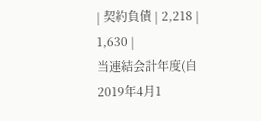| 契約負債 | 2,218 | 1,630 |
当連結会計年度(自 2019年4月1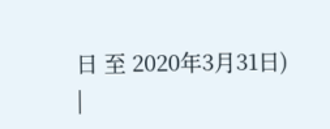日 至 2020年3月31日)
|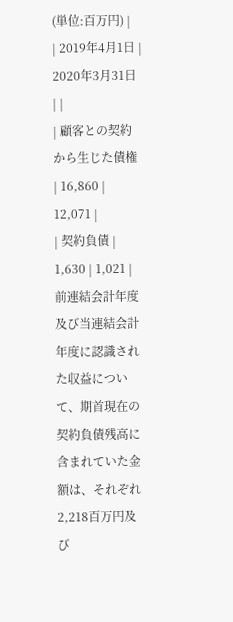(単位:百万円) |
| 2019年4月1日 | 2020年3月31日 | |
| 顧客との契約から生じた債権 | 16,860 | 12,071 |
| 契約負債 | 1,630 | 1,021 |
前連結会計年度及び当連結会計年度に認識された収益について、期首現在の契約負債残高に含まれていた金額は、それぞれ2,218百万円及び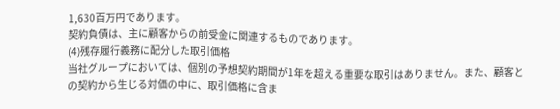1,630百万円であります。
契約負債は、主に顧客からの前受金に関連するものであります。
(4)残存履行義務に配分した取引価格
当社グループにおいては、個別の予想契約期間が1年を超える重要な取引はありません。また、顧客との契約から生じる対価の中に、取引価格に含ま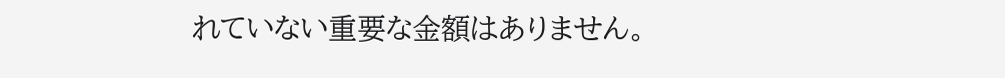れていない重要な金額はありません。